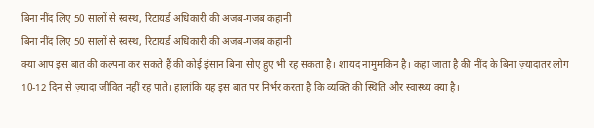बिना नींद लिए 50 सालों से स्वस्थ, रिटायर्ड अधिकारी की अजब-गजब कहानी
बिना नींद लिए 50 सालों से स्वस्थ, रिटायर्ड अधिकारी की अजब-गजब कहानी
क्या आप इस बात की कल्पना कर सकते हैं की कोई इंसान बिना सोए हुए भी रह सकता है। शायद नामुमकिन है। कहा जाता है की नींद के बिना ज़्यादातर लोग 10-12 दिन से ज़्यादा जीवित नहीं रह पाते। हालांकि यह इस बात पर निर्भर करता है कि व्यक्ति की स्थिति और स्वास्थ्य क्या है।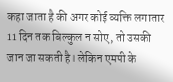कहा जाता है की अगर कोई व्यक्ति लगातार 11 दिन तक बिल्कुल न सोए, तो उसकी जान जा सकती है। लेकिन एमपी के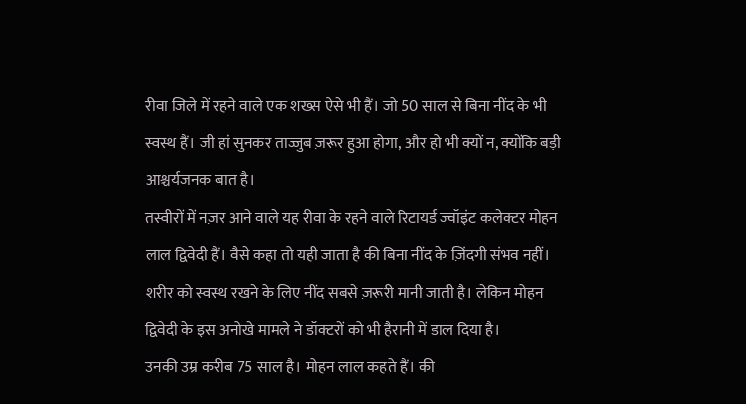रीवा जिले में रहने वाले एक शख्स ऐसे भी हैं। जो 50 साल से बिना नींद के भी स्वस्थ हैं। जी हां सुनकर ताज्जुब ज़रूर हुआ होगा, और हो भी क्यों न, क्योंकि बड़ी आश्चर्यजनक बात है।
तस्वीरों में नज़र आने वाले यह रीवा के रहने वाले रिटायर्ड ज्वॉइंट कलेक्टर मोहन लाल द्विवेदी हैं। वैसे कहा तो यही जाता है की बिना नींद के ज़िंदगी संभव नहीं। शरीर को स्वस्थ रखने के लिए नींद सबसे ज़रूरी मानी जाती है। लेकिन मोहन द्विवेदी के इस अनोखे मामले ने डॉक्टरों को भी हैरानी में डाल दिया है।
उनकी उम्र करीब 75 साल है। मोहन लाल कहते हैं। की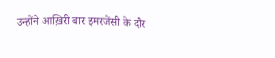उन्होंने आख़िरी बार इमरजेंसी के दौर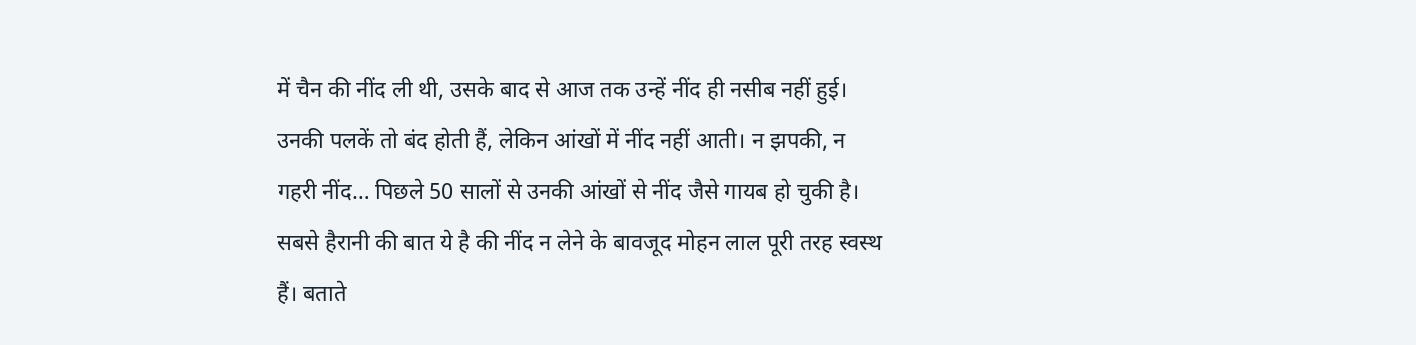में चैन की नींद ली थी, उसके बाद से आज तक उन्हें नींद ही नसीब नहीं हुई। उनकी पलकें तो बंद होती हैं, लेकिन आंखों में नींद नहीं आती। न झपकी, न गहरी नींद… पिछले 50 सालों से उनकी आंखों से नींद जैसे गायब हो चुकी है।
सबसे हैरानी की बात ये है की नींद न लेने के बावजूद मोहन लाल पूरी तरह स्वस्थ हैं। बताते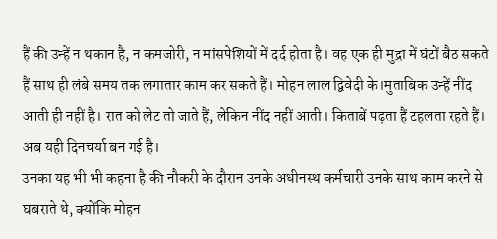हैं की उन्हें न थकान है, न कमजोरी, न मांसपेशियों में दर्द होता है। वह एक ही मुद्रा में घंटों बैठ सकते हैं साथ ही लंबे समय तक लगातार काम कर सकते हैं। मोहन लाल द्विवेदी के।मुताबिक उन्हें नींद आती ही नहीं है। रात को लेट तो जाते हैं, लेकिन नींद नहीं आती। किताबें पढ़ता हैं टहलता रहते हैं। अब यही दिनचर्या बन गई है।
उनका यह भी भी कहना है की नौकरी के दौरान उनके अधीनस्थ कर्मचारी उनके साथ काम करने से घबराते थे, क्योंकि मोहन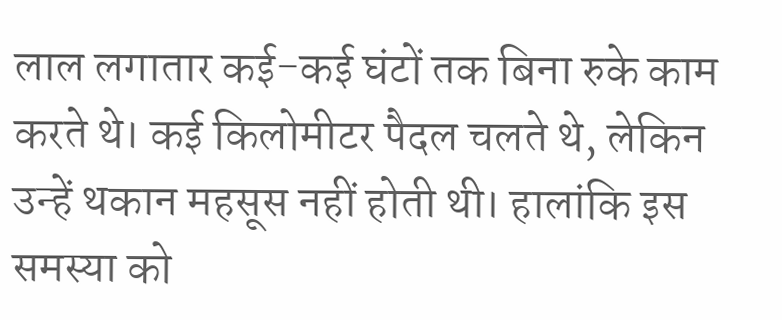लाल लगातार कई-कई घंटों तक बिना रुके काम करते थे। कई किलोमीटर पैदल चलते थे, लेकिन उन्हें थकान महसूस नहीं होती थी। हालांकि इस समस्या को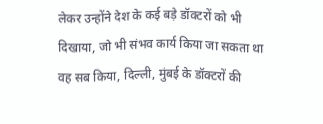लेकर उन्होंने देश के कई बड़े डॉक्टरों को भी दिखाया, जो भी संभव कार्य किया जा सकता था वह सब किया, दिल्ली, मुंबई के डॉक्टरों की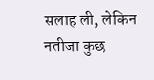सलाह ली, लेकिन नतीजा कुछ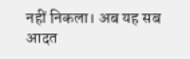नहीं निकला। अब यह सब आदत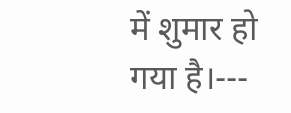में शुमार हो गया है।---